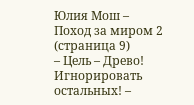Юлия Мош – Поход за миром 2 (страница 9)
– Цель – Древо! Игнорировать остальных! –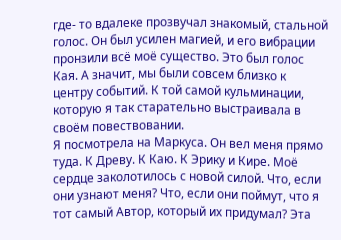где- то вдалеке прозвучал знакомый, стальной голос. Он был усилен магией, и его вибрации пронзили всё моё существо. Это был голос Кая. А значит, мы были совсем близко к центру событий. К той самой кульминации, которую я так старательно выстраивала в своём повествовании.
Я посмотрела на Маркуса. Он вел меня прямо туда. К Древу. К Каю. К Эрику и Кире. Моё сердце заколотилось с новой силой. Что, если они узнают меня? Что, если они поймут, что я тот самый Автор, который их придумал? Эта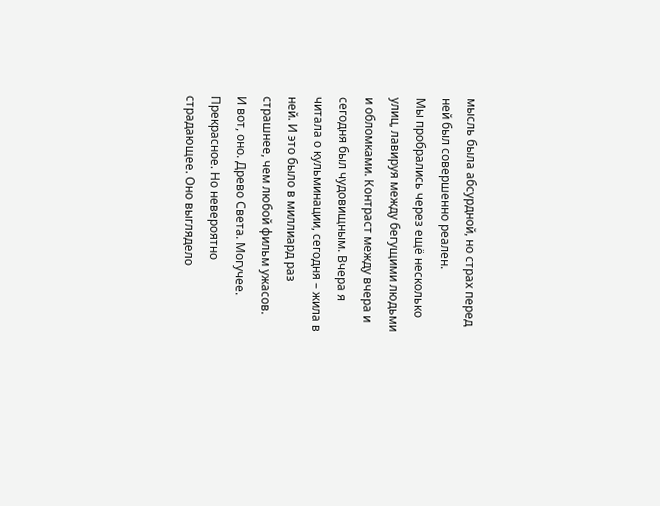мысль была абсурдной, но страх перед ней был совершенно реален.
Мы пробрались через ещё несколько улиц, лавируя между бегущими людьми и обломками. Контраст между вчера и сегодня был чудовищным. Вчера я читала о кульминации, сегодня – жила в ней. И это было в миллиард раз страшнее, чем любой фильм ужасов.
И вот, оно. Древо Света. Могучее. Прекрасное. Но невероятно страдающее. Оно выглядело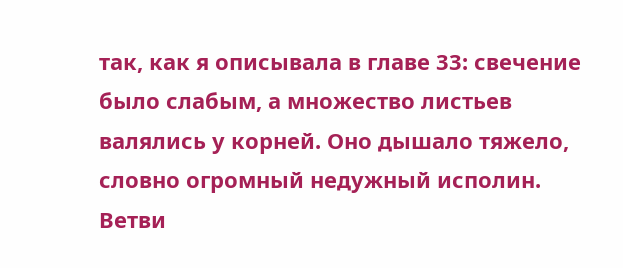так, как я описывала в главе 33: свечение было слабым, а множество листьев валялись у корней. Оно дышало тяжело, словно огромный недужный исполин. Ветви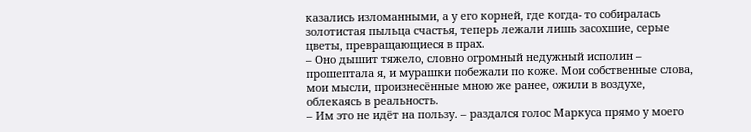казались изломанными, а у его корней, где когда- то собиралась золотистая пыльца счастья, теперь лежали лишь засохшие, серые цветы, превращающиеся в прах.
– Оно дышит тяжело, словно огромный недужный исполин – прошептала я, и мурашки побежали по коже. Мои собственные слова, мои мысли, произнесённые мною же ранее, ожили в воздухе, облекаясь в реальность.
– Им это не идёт на пользу. – раздался голос Маркуса прямо у моего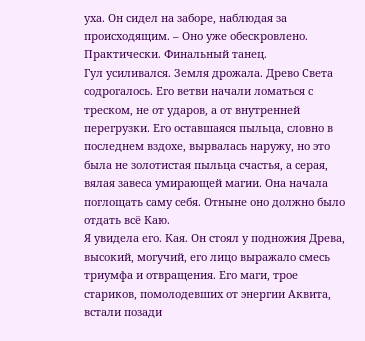уха. Он сидел на заборе, наблюдая за происходящим. – Оно уже обескровлено. Практически. Финальный танец.
Гул усиливался. Земля дрожала. Древо Света содрогалось. Его ветви начали ломаться с треском, не от ударов, а от внутренней перегрузки. Его оставшаяся пыльца, словно в последнем вздохе, вырвалась наружу, но это была не золотистая пыльца счастья, а серая, вялая завеса умирающей магии. Она начала поглощать саму себя. Отныне оно должно было отдать всё Каю.
Я увидела его. Кая. Он стоял у подножия Древа, высокий, могучий, его лицо выражало смесь триумфа и отвращения. Его маги, трое стариков, помолодевших от энергии Аквита, встали позади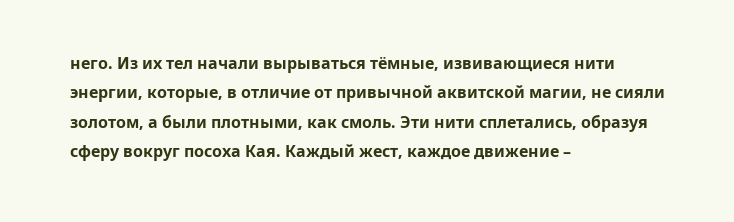него. Из их тел начали вырываться тёмные, извивающиеся нити энергии, которые, в отличие от привычной аквитской магии, не сияли золотом, а были плотными, как смоль. Эти нити сплетались, образуя сферу вокруг посоха Кая. Каждый жест, каждое движение –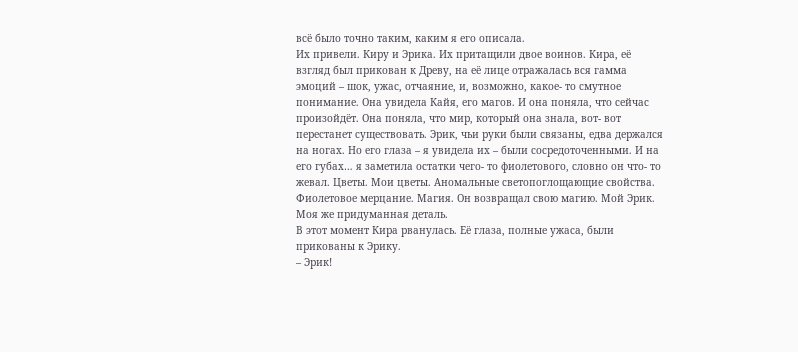всё было точно таким, каким я его описала.
Их привели. Киру и Эрика. Их притащили двое воинов. Кира, её взгляд был прикован к Древу, на её лице отражалась вся гамма эмоций – шок, ужас, отчаяние, и, возможно, какое- то смутное понимание. Она увидела Кайя, его магов. И она поняла, что сейчас произойдёт. Она поняла, что мир, который она знала, вот- вот перестанет существовать. Эрик, чьи руки были связаны, едва держался на ногах. Но его глаза – я увидела их – были сосредоточенными. И на его губах… я заметила остатки чего- то фиолетового, словно он что- то жевал. Цветы. Мои цветы. Аномальные светопоглощающие свойства. Фиолетовое мерцание. Магия. Он возвращал свою магию. Мой Эрик. Моя же придуманная деталь.
В этот момент Кира рванулась. Её глаза, полные ужаса, были прикованы к Эрику.
– Эрик!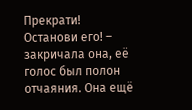Прекрати! Останови его! – закричала она, её голос был полон отчаяния. Она ещё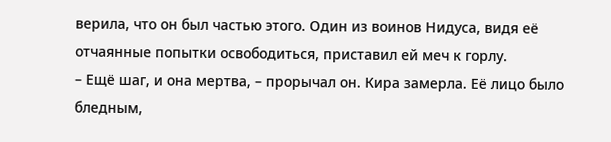верила, что он был частью этого. Один из воинов Нидуса, видя её отчаянные попытки освободиться, приставил ей меч к горлу.
– Ещё шаг, и она мертва, – прорычал он. Кира замерла. Её лицо было бледным,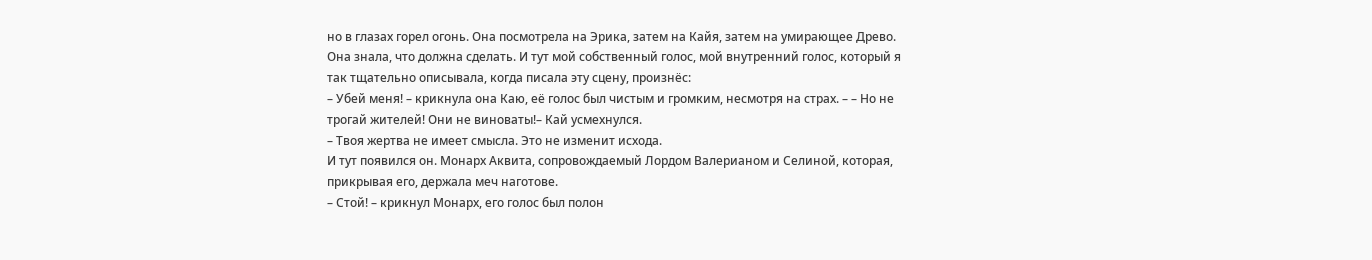но в глазах горел огонь. Она посмотрела на Эрика, затем на Кайя, затем на умирающее Древо. Она знала, что должна сделать. И тут мой собственный голос, мой внутренний голос, который я так тщательно описывала, когда писала эту сцену, произнёс:
– Убей меня! – крикнула она Каю, её голос был чистым и громким, несмотря на страх. – – Но не трогай жителей! Они не виноваты!– Кай усмехнулся.
– Твоя жертва не имеет смысла. Это не изменит исхода.
И тут появился он. Монарх Аквита, сопровождаемый Лордом Валерианом и Селиной, которая, прикрывая его, держала меч наготове.
– Стой! – крикнул Монарх, его голос был полон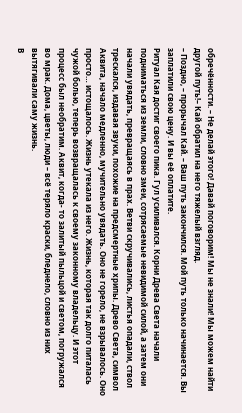обречённости. – Не делай этого! Давай поговорим! Мы не знали! Мы можем найти другой путь!– Кай обратил на него тяжелый взгляд.
– Поздно, – прорычал Кай. – Ваш путь закончился. Мой путь только начинается. Вы заплатили свою цену. И вы её оплатите.
Ритуал Кая достиг своего пика. Гул усиливался. Корни Древа Света начали подниматься из земли, словно змеи, сотрясаемые невидимой силой, а затем они начали увядать, превращаясь в прах. Ветви скручивались, листья опадали, ствол трескался, издавая звуки, похожие на предсмертные хрипы. Древо Света, символ Аквита, начало медленно, мучительно увядать. Оно не горело, не взрывалось. Оно просто… истощалось. Жизнь утекала из него. Жизнь, которая так долго питалась чужой болью, теперь возвращалась к своему законному владельцу. И этот процесс был необратим. Аквит, когда- то залитый пыльцой и светом, погружался во мрак. Дома, цветы, люди – всё теряло краски, бледнело, словно из них вытягивали саму жизнь.
В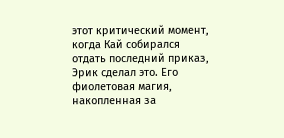этот критический момент, когда Кай собирался отдать последний приказ, Эрик сделал это. Его фиолетовая магия, накопленная за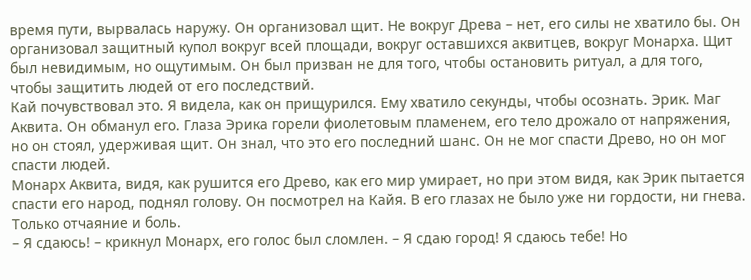время пути, вырвалась наружу. Он организовал щит. Не вокруг Древа – нет, его силы не хватило бы. Он организовал защитный купол вокруг всей площади, вокруг оставшихся аквитцев, вокруг Монарха. Щит был невидимым, но ощутимым. Он был призван не для того, чтобы остановить ритуал, а для того, чтобы защитить людей от его последствий.
Кай почувствовал это. Я видела, как он прищурился. Ему хватило секунды, чтобы осознать. Эрик. Маг Аквита. Он обманул его. Глаза Эрика горели фиолетовым пламенем, его тело дрожало от напряжения, но он стоял, удерживая щит. Он знал, что это его последний шанс. Он не мог спасти Древо, но он мог спасти людей.
Монарх Аквита, видя, как рушится его Древо, как его мир умирает, но при этом видя, как Эрик пытается спасти его народ, поднял голову. Он посмотрел на Кайя. В его глазах не было уже ни гордости, ни гнева. Только отчаяние и боль.
– Я сдаюсь! – крикнул Монарх, его голос был сломлен. – Я сдаю город! Я сдаюсь тебе! Но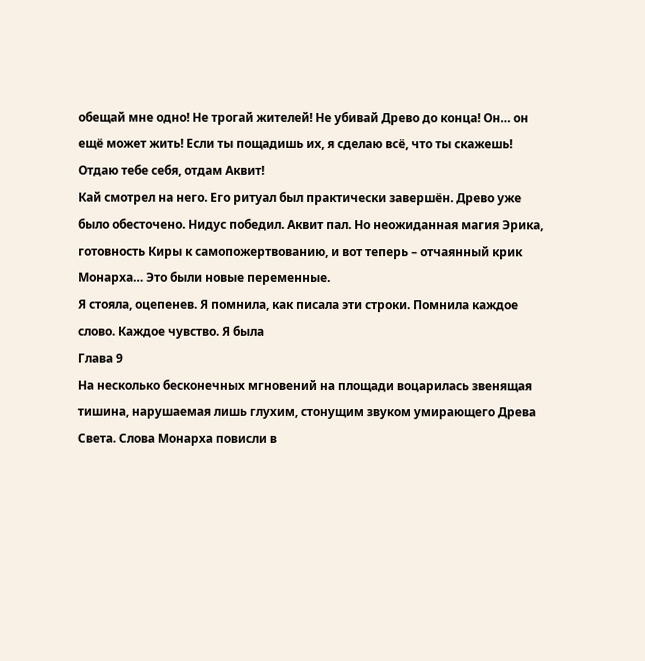обещай мне одно! Не трогай жителей! Не убивай Древо до конца! Он… он ещё может жить! Если ты пощадишь их, я сделаю всё, что ты скажешь! Отдаю тебе себя, отдам Аквит!
Кай смотрел на него. Его ритуал был практически завершён. Древо уже было обесточено. Нидус победил. Аквит пал. Но неожиданная магия Эрика, готовность Киры к самопожертвованию, и вот теперь – отчаянный крик Монарха… Это были новые переменные.
Я стояла, оцепенев. Я помнила, как писала эти строки. Помнила каждое слово. Каждое чувство. Я была
Глава 9
На несколько бесконечных мгновений на площади воцарилась звенящая тишина, нарушаемая лишь глухим, стонущим звуком умирающего Древа Света. Слова Монарха повисли в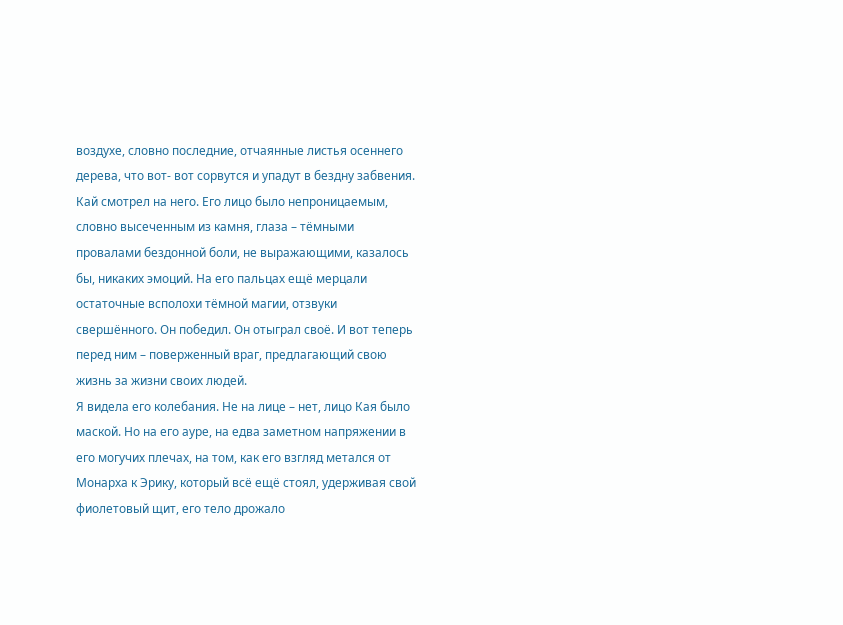воздухе, словно последние, отчаянные листья осеннего дерева, что вот- вот сорвутся и упадут в бездну забвения. Кай смотрел на него. Его лицо было непроницаемым, словно высеченным из камня, глаза – тёмными провалами бездонной боли, не выражающими, казалось бы, никаких эмоций. На его пальцах ещё мерцали остаточные всполохи тёмной магии, отзвуки свершённого. Он победил. Он отыграл своё. И вот теперь перед ним – поверженный враг, предлагающий свою жизнь за жизни своих людей.
Я видела его колебания. Не на лице – нет, лицо Кая было маской. Но на его ауре, на едва заметном напряжении в его могучих плечах, на том, как его взгляд метался от Монарха к Эрику, который всё ещё стоял, удерживая свой фиолетовый щит, его тело дрожало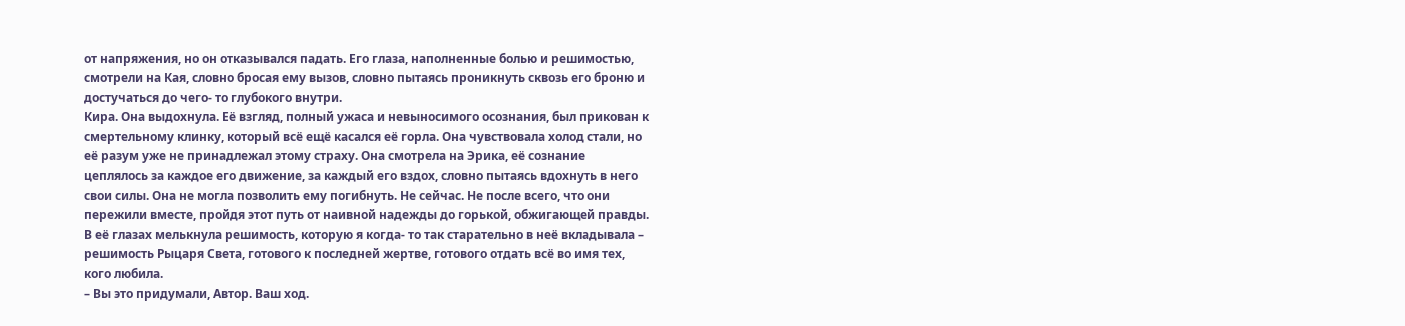от напряжения, но он отказывался падать. Его глаза, наполненные болью и решимостью, смотрели на Кая, словно бросая ему вызов, словно пытаясь проникнуть сквозь его броню и достучаться до чего- то глубокого внутри.
Кира. Она выдохнула. Её взгляд, полный ужаса и невыносимого осознания, был прикован к смертельному клинку, который всё ещё касался её горла. Она чувствовала холод стали, но её разум уже не принадлежал этому страху. Она смотрела на Эрика, её сознание цеплялось за каждое его движение, за каждый его вздох, словно пытаясь вдохнуть в него свои силы. Она не могла позволить ему погибнуть. Не сейчас. Не после всего, что они пережили вместе, пройдя этот путь от наивной надежды до горькой, обжигающей правды. В её глазах мелькнула решимость, которую я когда- то так старательно в неё вкладывала – решимость Рыцаря Света, готового к последней жертве, готового отдать всё во имя тех, кого любила.
– Вы это придумали, Автор. Ваш ход.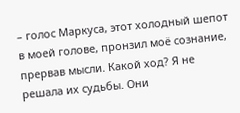– голос Маркуса, этот холодный шепот в моей голове, пронзил моё сознание, прервав мысли. Какой ход? Я не решала их судьбы. Они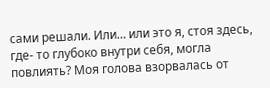сами решали. Или… или это я, стоя здесь, где- то глубоко внутри себя, могла повлиять? Моя голова взорвалась от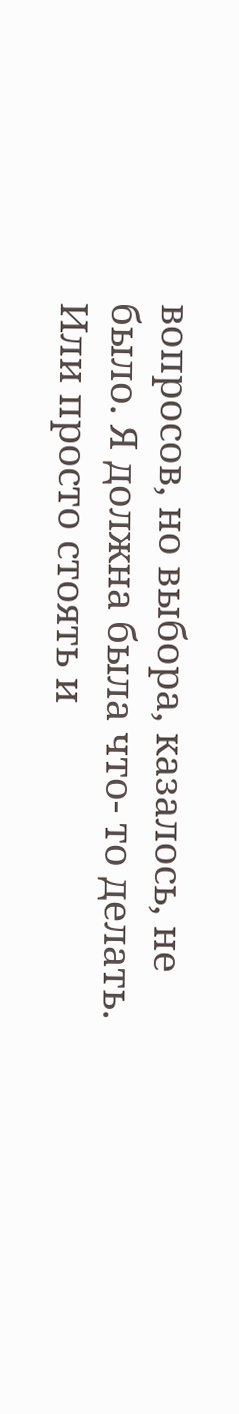вопросов, но выбора, казалось, не было. Я должна была что- то делать. Или просто стоять и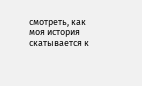смотреть, как моя история скатывается к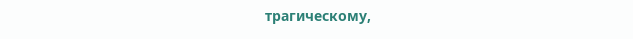трагическому,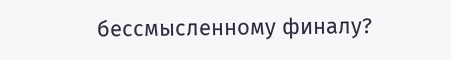бессмысленному финалу?